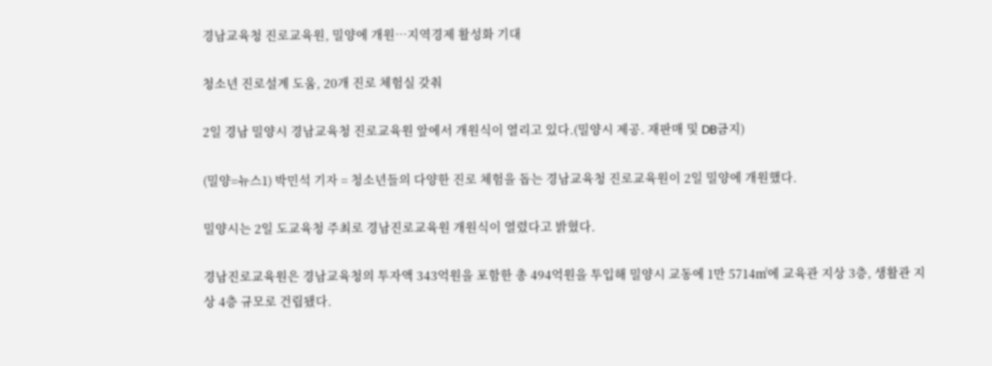경남교육청 진로교육원, 밀양에 개원…지역경제 활성화 기대

청소년 진로설계 도움, 20개 진로 체험실 갖춰

2일 경남 밀양시 경남교육청 진로교육원 앞에서 개원식이 열리고 있다.(밀양시 제공. 재판매 및 DB금지)

(밀양=뉴스1) 박민석 기자 = 청소년들의 다양한 진로 체험을 돕는 경남교육청 진로교육원이 2일 밀양에 개원했다.

밀양시는 2일 도교육청 주최로 경남진로교육원 개원식이 열렸다고 밝혔다.

경남진로교육원은 경남교육청의 투자액 343억원을 포함한 총 494억원을 투입해 밀양시 교동에 1만 5714㎡에 교육관 지상 3층, 생활관 지상 4층 규모로 건립됐다.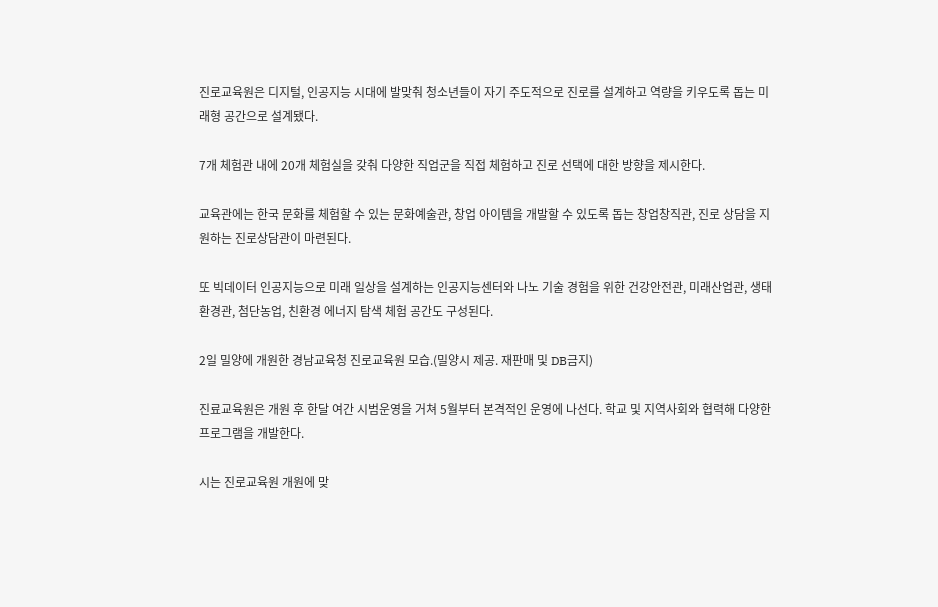진로교육원은 디지털, 인공지능 시대에 발맞춰 청소년들이 자기 주도적으로 진로를 설계하고 역량을 키우도록 돕는 미래형 공간으로 설계됐다.

7개 체험관 내에 20개 체험실을 갖춰 다양한 직업군을 직접 체험하고 진로 선택에 대한 방향을 제시한다.

교육관에는 한국 문화를 체험할 수 있는 문화예술관, 창업 아이템을 개발할 수 있도록 돕는 창업창직관, 진로 상담을 지원하는 진로상담관이 마련된다.

또 빅데이터 인공지능으로 미래 일상을 설계하는 인공지능센터와 나노 기술 경험을 위한 건강안전관, 미래산업관, 생태환경관, 첨단농업, 친환경 에너지 탐색 체험 공간도 구성된다.

2일 밀양에 개원한 경남교육청 진로교육원 모습.(밀양시 제공. 재판매 및 DB금지)

진료교육원은 개원 후 한달 여간 시범운영을 거쳐 5월부터 본격적인 운영에 나선다. 학교 및 지역사회와 협력해 다양한 프로그램을 개발한다.

시는 진로교육원 개원에 맞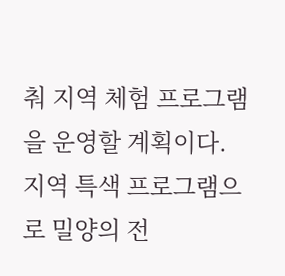춰 지역 체험 프로그램을 운영할 계획이다. 지역 특색 프로그램으로 밀양의 전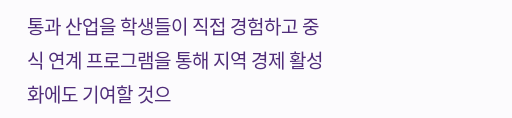통과 산업을 학생들이 직접 경험하고 중식 연계 프로그램을 통해 지역 경제 활성화에도 기여할 것으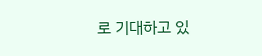로 기대하고 있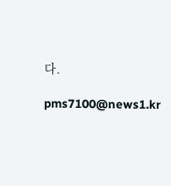다.

pms7100@news1.kr